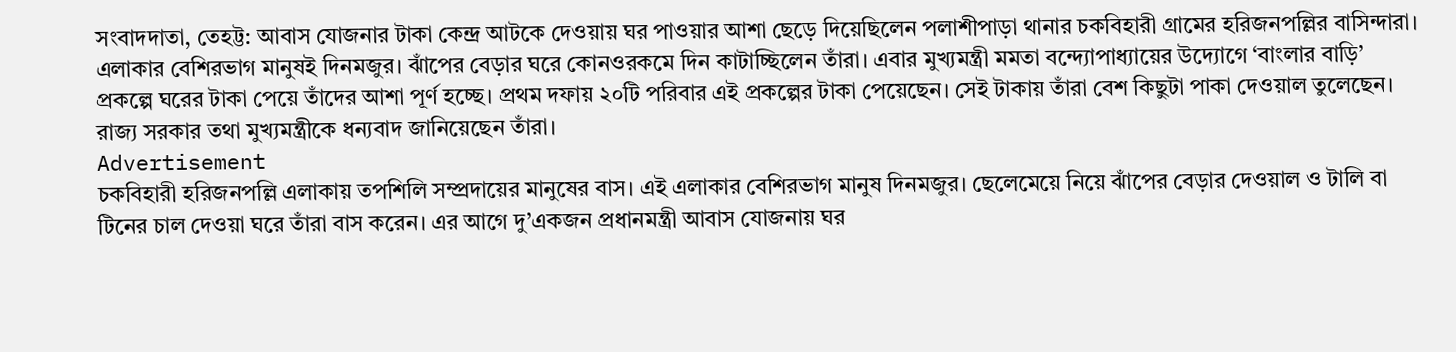সংবাদদাতা, তেহট্ট: আবাস যোজনার টাকা কেন্দ্র আটকে দেওয়ায় ঘর পাওয়ার আশা ছেড়ে দিয়েছিলেন পলাশীপাড়া থানার চকবিহারী গ্রামের হরিজনপল্লির বাসিন্দারা। এলাকার বেশিরভাগ মানুষই দিনমজুর। ঝাঁপের বেড়ার ঘরে কোনওরকমে দিন কাটাচ্ছিলেন তাঁরা। এবার মুখ্যমন্ত্রী মমতা বন্দ্যোপাধ্যায়ের উদ্যোগে ‘বাংলার বাড়ি’ প্রকল্পে ঘরের টাকা পেয়ে তাঁদের আশা পূর্ণ হচ্ছে। প্রথম দফায় ২০টি পরিবার এই প্রকল্পের টাকা পেয়েছেন। সেই টাকায় তাঁরা বেশ কিছুটা পাকা দেওয়াল তুলেছেন। রাজ্য সরকার তথা মুখ্যমন্ত্রীকে ধন্যবাদ জানিয়েছেন তাঁরা।
Advertisement
চকবিহারী হরিজনপল্লি এলাকায় তপশিলি সম্প্রদায়ের মানুষের বাস। এই এলাকার বেশিরভাগ মানুষ দিনমজুর। ছেলেমেয়ে নিয়ে ঝাঁপের বেড়ার দেওয়াল ও টালি বা টিনের চাল দেওয়া ঘরে তাঁরা বাস করেন। এর আগে দু’একজন প্রধানমন্ত্রী আবাস যোজনায় ঘর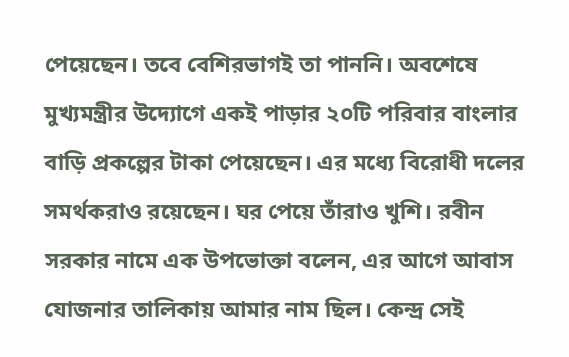পেয়েছেন। তবে বেশিরভাগই তা পাননি। অবশেষে মুখ্যমন্ত্রীর উদ্যোগে একই পাড়ার ২০টি পরিবার বাংলার বাড়ি প্রকল্পের টাকা পেয়েছেন। এর মধ্যে বিরোধী দলের সমর্থকরাও রয়েছেন। ঘর পেয়ে তাঁরাও খুশি। রবীন সরকার নামে এক উপভোক্তা বলেন, এর আগে আবাস যোজনার তালিকায় আমার নাম ছিল। কেন্দ্র সেই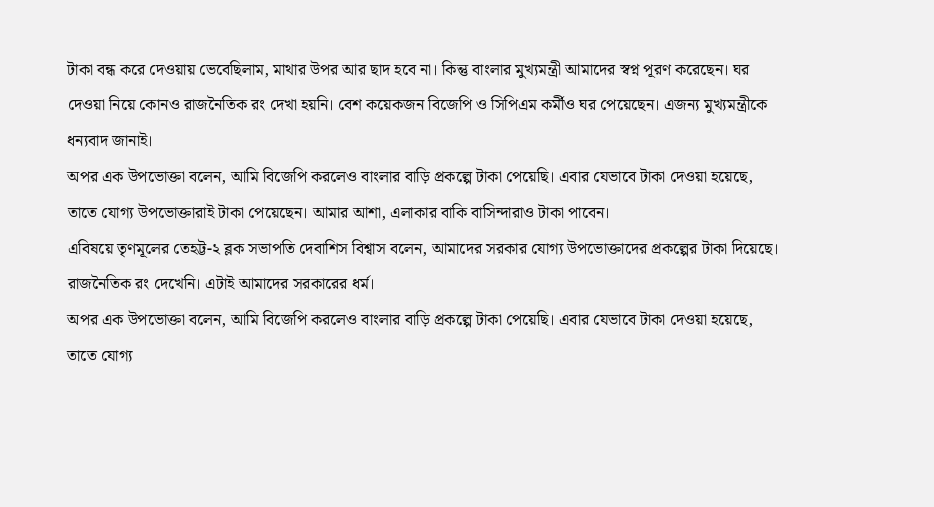টাকা বন্ধ করে দেওয়ায় ভেবেছিলাম, মাথার উপর আর ছাদ হবে না। কিন্তু বাংলার মুখ্যমন্ত্রী আমাদের স্বপ্ন পূরণ করেছেন। ঘর দেওয়া নিয়ে কোনও রাজনৈতিক রং দেখা হয়নি। বেশ কয়েকজন বিজেপি ও সিপিএম কর্মীও ঘর পেয়েছেন। এজন্য মুখ্যমন্ত্রীকে ধন্যবাদ জানাই।
অপর এক উপভোক্তা বলেন, আমি বিজেপি করলেও বাংলার বাড়ি প্রকল্পে টাকা পেয়েছি। এবার যেভাবে টাকা দেওয়া হয়েছে, তাতে যোগ্য উপভোক্তারাই টাকা পেয়েছেন। আমার আশা, এলাকার বাকি বাসিন্দারাও টাকা পাবেন।
এবিষয়ে তৃণমূলের তেহট্ট-২ ব্লক সভাপতি দেবাশিস বিশ্বাস বলেন, আমাদের সরকার যোগ্য উপভোক্তাদের প্রকল্পের টাকা দিয়েছে। রাজনৈতিক রং দেখেনি। এটাই আমাদের সরকারের ধর্ম।
অপর এক উপভোক্তা বলেন, আমি বিজেপি করলেও বাংলার বাড়ি প্রকল্পে টাকা পেয়েছি। এবার যেভাবে টাকা দেওয়া হয়েছে, তাতে যোগ্য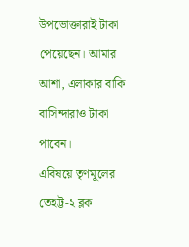উপভোক্তারাই টাকা পেয়েছেন। আমার আশা, এলাকার বাকি বাসিন্দারাও টাকা পাবেন।
এবিষয়ে তৃণমূলের তেহট্ট-২ ব্লক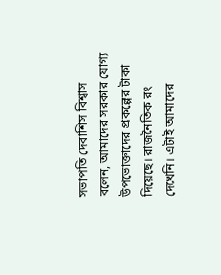সভাপতি দেবাশিস বিশ্বাস বলেন, আমাদের সরকার যোগ্য উপভোক্তাদের প্রকল্পের টাকা দিয়েছে। রাজনৈতিক রং দেখেনি। এটাই আমাদের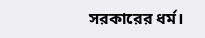সরকারের ধর্ম।